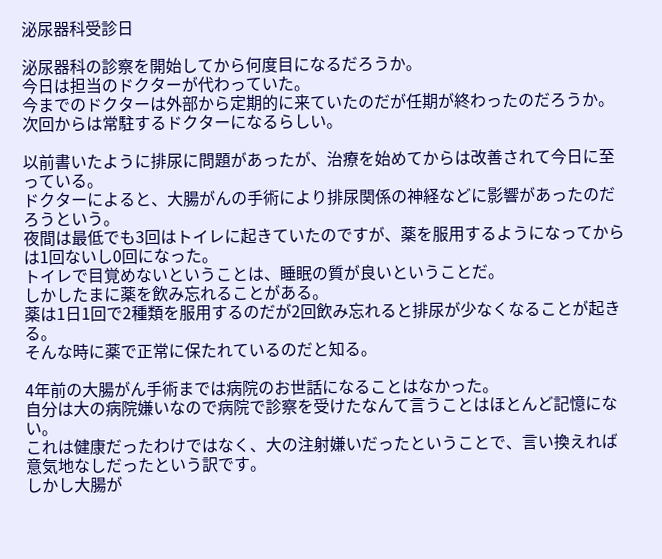泌尿器科受診日

泌尿器科の診察を開始してから何度目になるだろうか。
今日は担当のドクターが代わっていた。
今までのドクターは外部から定期的に来ていたのだが任期が終わったのだろうか。
次回からは常駐するドクターになるらしい。

以前書いたように排尿に問題があったが、治療を始めてからは改善されて今日に至っている。
ドクターによると、大腸がんの手術により排尿関係の神経などに影響があったのだろうという。
夜間は最低でも3回はトイレに起きていたのですが、薬を服用するようになってからは1回ないし0回になった。
トイレで目覚めないということは、睡眠の質が良いということだ。
しかしたまに薬を飲み忘れることがある。
薬は1日1回で2種類を服用するのだが2回飲み忘れると排尿が少なくなることが起きる。
そんな時に薬で正常に保たれているのだと知る。

4年前の大腸がん手術までは病院のお世話になることはなかった。
自分は大の病院嫌いなので病院で診察を受けたなんて言うことはほとんど記憶にない。
これは健康だったわけではなく、大の注射嫌いだったということで、言い換えれば意気地なしだったという訳です。
しかし大腸が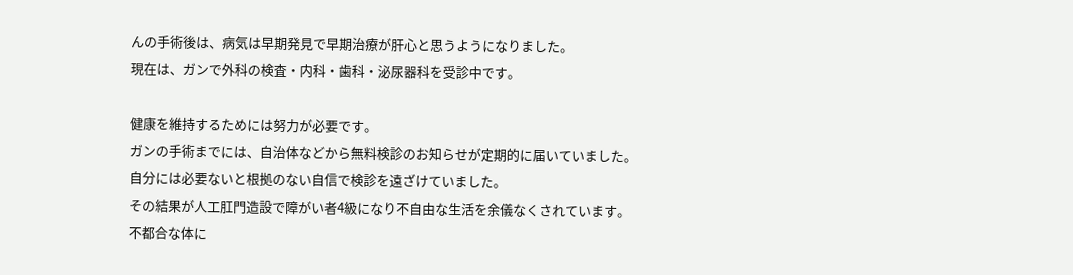んの手術後は、病気は早期発見で早期治療が肝心と思うようになりました。
現在は、ガンで外科の検査・内科・歯科・泌尿器科を受診中です。

健康を維持するためには努力が必要です。
ガンの手術までには、自治体などから無料検診のお知らせが定期的に届いていました。
自分には必要ないと根拠のない自信で検診を遠ざけていました。
その結果が人工肛門造設で障がい者4級になり不自由な生活を余儀なくされています。
不都合な体に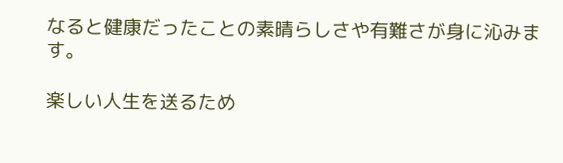なると健康だったことの素晴らしさや有難さが身に沁みます。

楽しい人生を送るため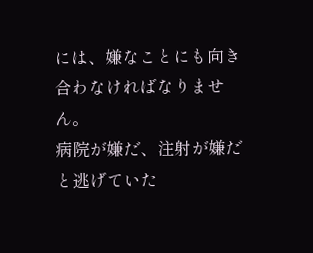には、嫌なことにも向き合わなければなりません。
病院が嫌だ、注射が嫌だと逃げていた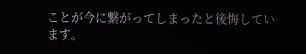ことが今に繋がってしまったと後悔しています。